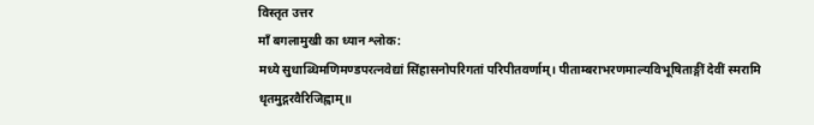विस्तृत उत्तर
माँ बगलामुखी का ध्यान श्लोक:
मध्ये सुधाब्धिमणिमण्डपरत्नवेद्यां सिंहासनोपरिगतां परिपीतवर्णाम्। पीताम्बराभरणमाल्यविभूषिताङ्गीं देवीं स्मरामि धृतमुद्गरवैरिजिह्वाम्॥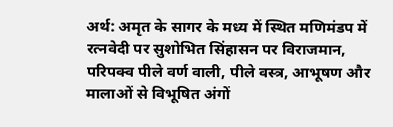अर्थ: अमृत के सागर के मध्य में स्थित मणिमंडप में रत्नवेदी पर सुशोभित सिंहासन पर विराजमान, परिपक्व पीले वर्ण वाली, पीले वस्त्र, आभूषण और मालाओं से विभूषित अंगों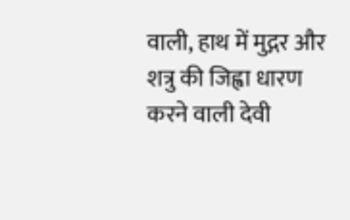वाली, हाथ में मुद्गर और शत्रु की जिह्वा धारण करने वाली देवी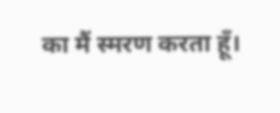का मैं स्मरण करता हूँ।